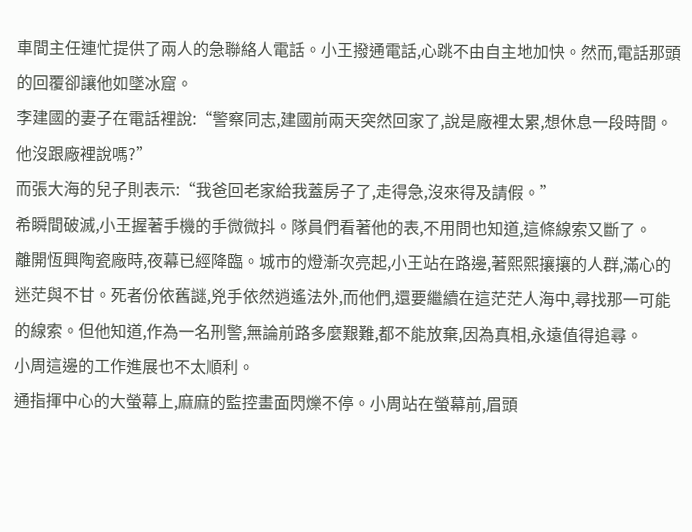車間主任連忙提供了兩人的急聯絡人電話。小王撥通電話,心跳不由自主地加快。然而,電話那頭的回覆卻讓他如墜冰窟。
李建國的妻子在電話裡說:“警察同志,建國前兩天突然回家了,說是廠裡太累,想休息一段時間。他沒跟廠裡說嗎?”
而張大海的兒子則表示:“我爸回老家給我蓋房子了,走得急,沒來得及請假。”
希瞬間破滅,小王握著手機的手微微抖。隊員們看著他的表,不用問也知道,這條線索又斷了。
離開恆興陶瓷廠時,夜幕已經降臨。城市的燈漸次亮起,小王站在路邊,著熙熙攘攘的人群,滿心的迷茫與不甘。死者份依舊謎,兇手依然逍遙法外,而他們,還要繼續在這茫茫人海中,尋找那一可能的線索。但他知道,作為一名刑警,無論前路多麼艱難,都不能放棄,因為真相,永遠值得追尋。
小周這邊的工作進展也不太順利。
通指揮中心的大螢幕上,麻麻的監控畫面閃爍不停。小周站在螢幕前,眉頭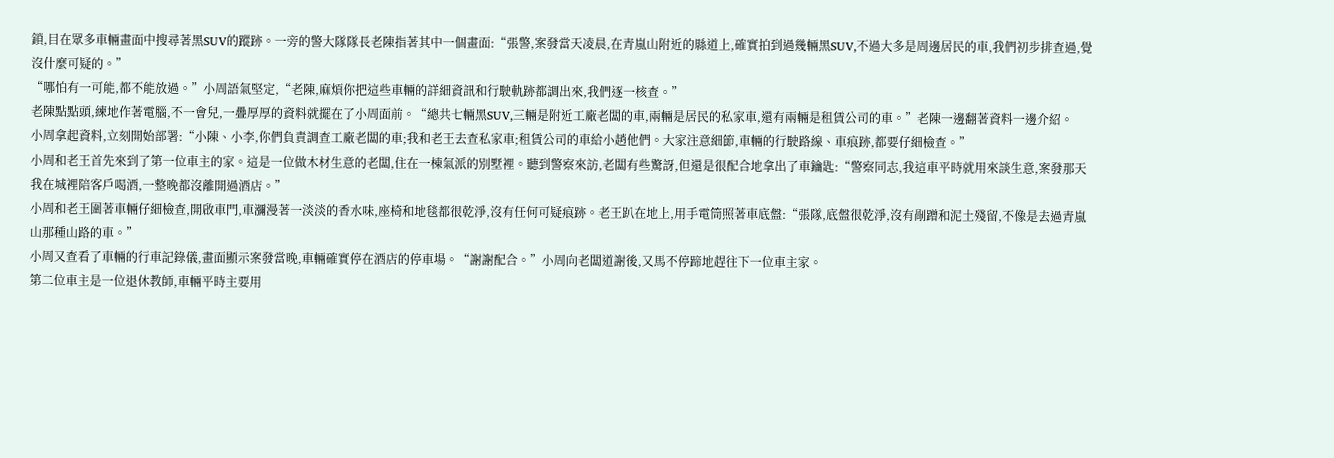鎖,目在眾多車輛畫面中搜尋著黑SUV的蹤跡。一旁的警大隊隊長老陳指著其中一個畫面:“張警,案發當天凌晨,在青嵐山附近的縣道上,確實拍到過幾輛黑SUV,不過大多是周邊居民的車,我們初步排查過,覺沒什麼可疑的。”
“哪怕有一可能,都不能放過。”小周語氣堅定,“老陳,麻煩你把這些車輛的詳細資訊和行駛軌跡都調出來,我們逐一核查。”
老陳點點頭,練地作著電腦,不一會兒,一疊厚厚的資料就擺在了小周面前。“總共七輛黑SUV,三輛是附近工廠老闆的車,兩輛是居民的私家車,還有兩輛是租賃公司的車。”老陳一邊翻著資料一邊介紹。
小周拿起資料,立刻開始部署:“小陳、小李,你們負責調查工廠老闆的車;我和老王去查私家車;租賃公司的車給小趙他們。大家注意細節,車輛的行駛路線、車痕跡,都要仔細檢查。”
小周和老王首先來到了第一位車主的家。這是一位做木材生意的老闆,住在一棟氣派的別墅裡。聽到警察來訪,老闆有些驚訝,但還是很配合地拿出了車鑰匙:“警察同志,我這車平時就用來談生意,案發那天我在城裡陪客戶喝酒,一整晚都沒離開過酒店。”
小周和老王圍著車輛仔細檢查,開啟車門,車瀰漫著一淡淡的香水味,座椅和地毯都很乾淨,沒有任何可疑痕跡。老王趴在地上,用手電筒照著車底盤:“張隊,底盤很乾淨,沒有剮蹭和泥土殘留,不像是去過青嵐山那種山路的車。”
小周又查看了車輛的行車記錄儀,畫面顯示案發當晚,車輛確實停在酒店的停車場。“謝謝配合。”小周向老闆道謝後,又馬不停蹄地趕往下一位車主家。
第二位車主是一位退休教師,車輛平時主要用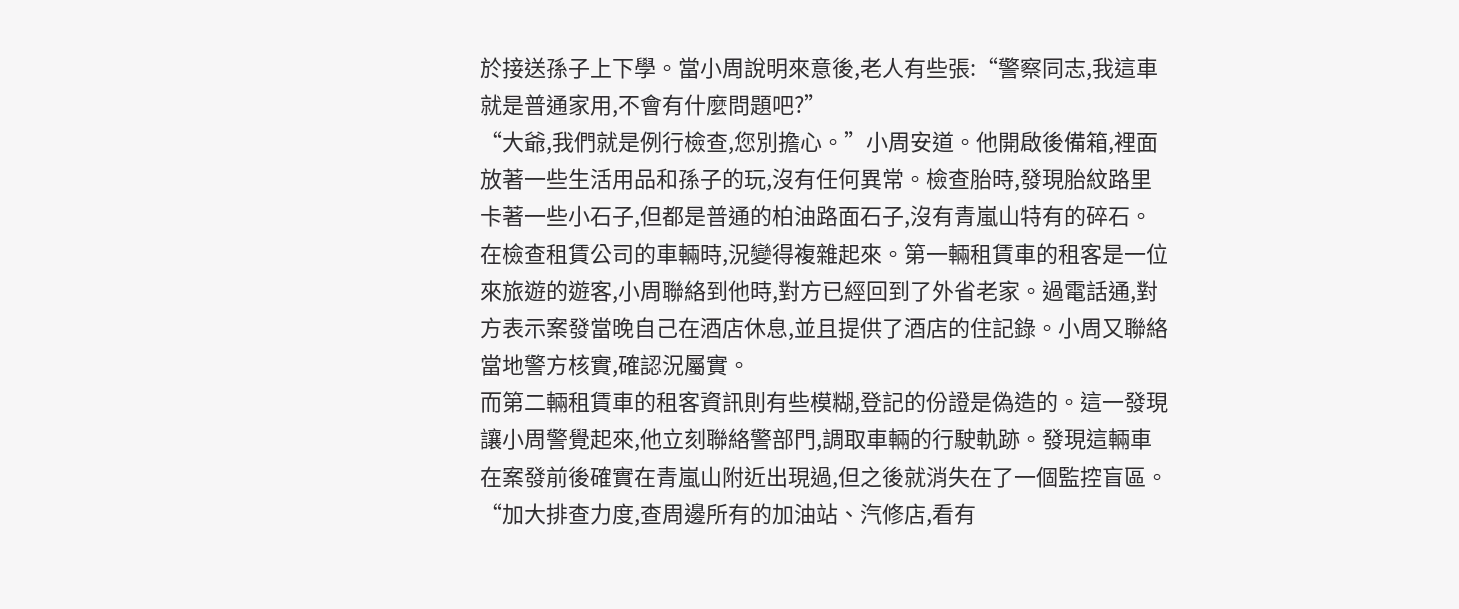於接送孫子上下學。當小周說明來意後,老人有些張:“警察同志,我這車就是普通家用,不會有什麼問題吧?”
“大爺,我們就是例行檢查,您別擔心。”小周安道。他開啟後備箱,裡面放著一些生活用品和孫子的玩,沒有任何異常。檢查胎時,發現胎紋路里卡著一些小石子,但都是普通的柏油路面石子,沒有青嵐山特有的碎石。
在檢查租賃公司的車輛時,況變得複雜起來。第一輛租賃車的租客是一位來旅遊的遊客,小周聯絡到他時,對方已經回到了外省老家。過電話通,對方表示案發當晚自己在酒店休息,並且提供了酒店的住記錄。小周又聯絡當地警方核實,確認況屬實。
而第二輛租賃車的租客資訊則有些模糊,登記的份證是偽造的。這一發現讓小周警覺起來,他立刻聯絡警部門,調取車輛的行駛軌跡。發現這輛車在案發前後確實在青嵐山附近出現過,但之後就消失在了一個監控盲區。
“加大排查力度,查周邊所有的加油站、汽修店,看有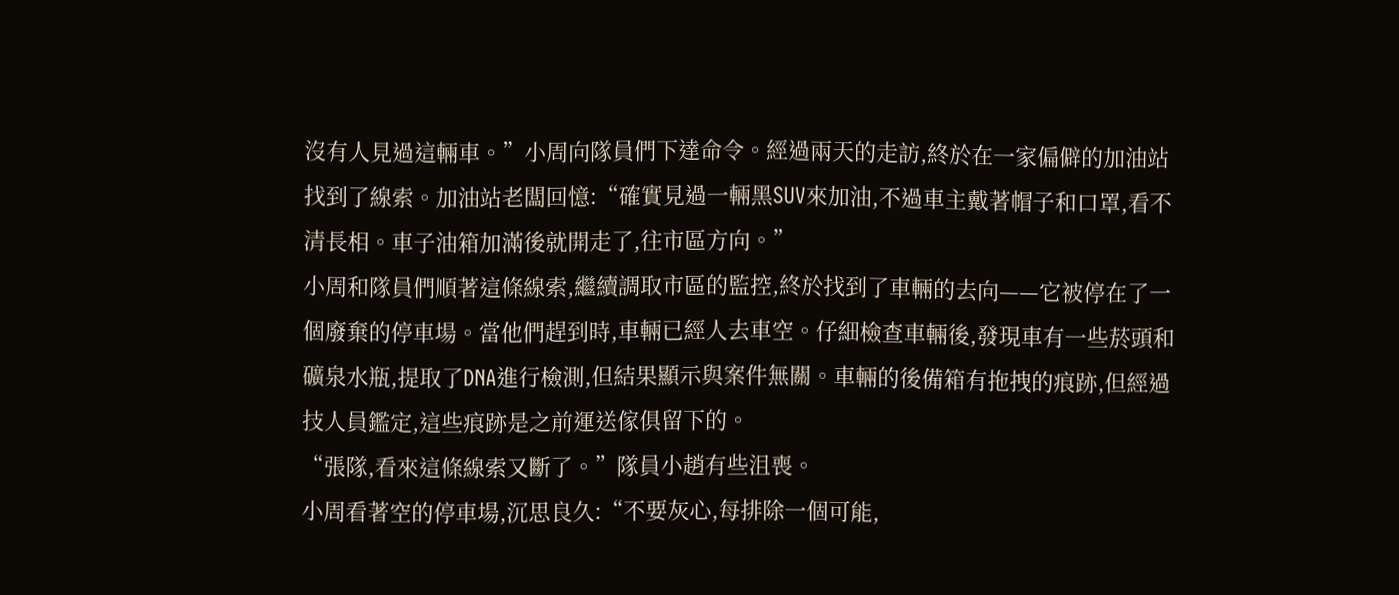沒有人見過這輛車。”小周向隊員們下達命令。經過兩天的走訪,終於在一家偏僻的加油站找到了線索。加油站老闆回憶:“確實見過一輛黑SUV來加油,不過車主戴著帽子和口罩,看不清長相。車子油箱加滿後就開走了,往市區方向。”
小周和隊員們順著這條線索,繼續調取市區的監控,終於找到了車輛的去向——它被停在了一個廢棄的停車場。當他們趕到時,車輛已經人去車空。仔細檢查車輛後,發現車有一些菸頭和礦泉水瓶,提取了DNA進行檢測,但結果顯示與案件無關。車輛的後備箱有拖拽的痕跡,但經過技人員鑑定,這些痕跡是之前運送傢俱留下的。
“張隊,看來這條線索又斷了。”隊員小趙有些沮喪。
小周看著空的停車場,沉思良久:“不要灰心,每排除一個可能,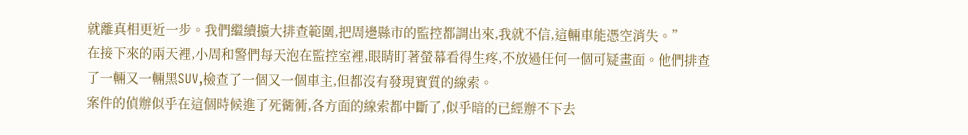就離真相更近一步。我們繼續擴大排查範圍,把周邊縣市的監控都調出來,我就不信,這輛車能憑空消失。”
在接下來的兩天裡,小周和警們每天泡在監控室裡,眼睛盯著螢幕看得生疼,不放過任何一個可疑畫面。他們排查了一輛又一輛黑SUV,檢查了一個又一個車主,但都沒有發現實質的線索。
案件的偵辦似乎在這個時候進了死衚衕,各方面的線索都中斷了,似乎暗的已經辦不下去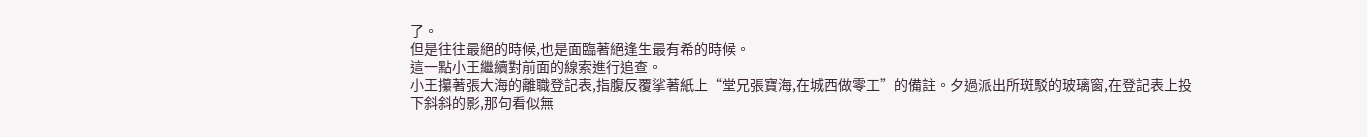了。
但是往往最絕的時候,也是面臨著絕逢生最有希的時候。
這一點小王繼續對前面的線索進行追查。
小王攥著張大海的離職登記表,指腹反覆挲著紙上“堂兄張寶海,在城西做零工”的備註。夕過派出所斑駁的玻璃窗,在登記表上投下斜斜的影,那句看似無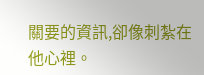關要的資訊,卻像刺紮在他心裡。